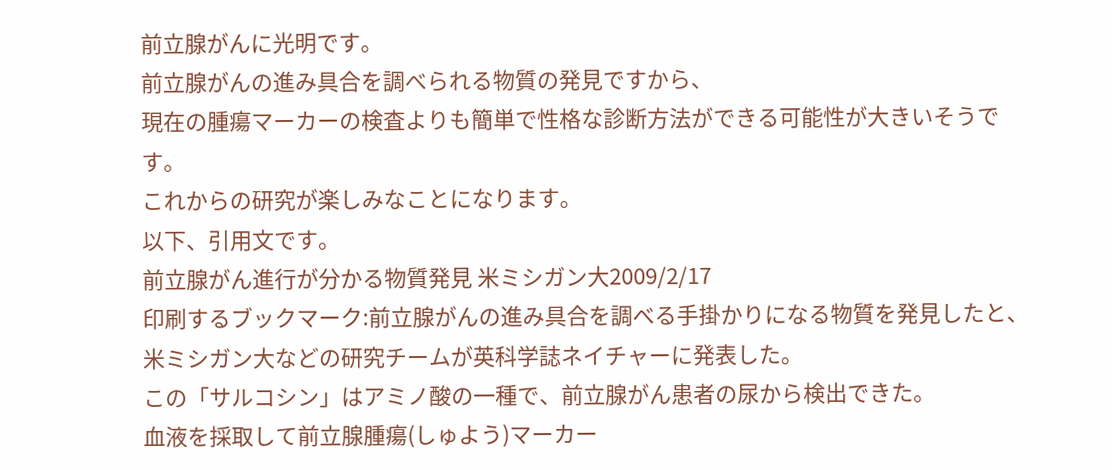前立腺がんに光明です。
前立腺がんの進み具合を調べられる物質の発見ですから、
現在の腫瘍マーカーの検査よりも簡単で性格な診断方法ができる可能性が大きいそうです。
これからの研究が楽しみなことになります。
以下、引用文です。
前立腺がん進行が分かる物質発見 米ミシガン大2009/2/17
印刷するブックマーク:前立腺がんの進み具合を調べる手掛かりになる物質を発見したと、米ミシガン大などの研究チームが英科学誌ネイチャーに発表した。
この「サルコシン」はアミノ酸の一種で、前立腺がん患者の尿から検出できた。
血液を採取して前立腺腫瘍(しゅよう)マーカー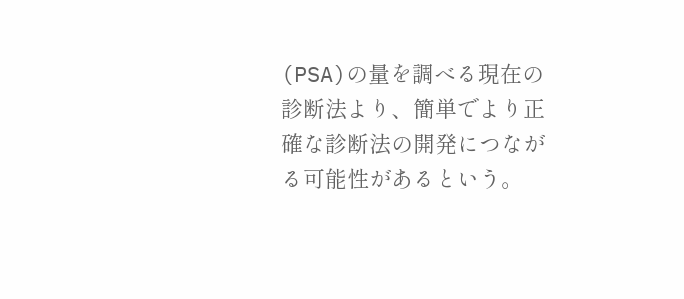(PSA)の量を調べる現在の診断法より、簡単でより正確な診断法の開発につながる可能性があるという。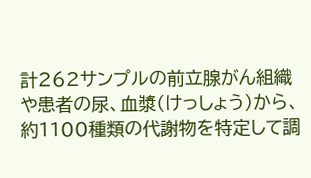計262サンプルの前立腺がん組織や患者の尿、血漿(けっしょう)から、約1100種類の代謝物を特定して調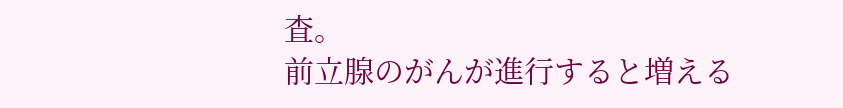査。
前立腺のがんが進行すると増える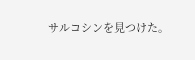サルコシンを見つけた。